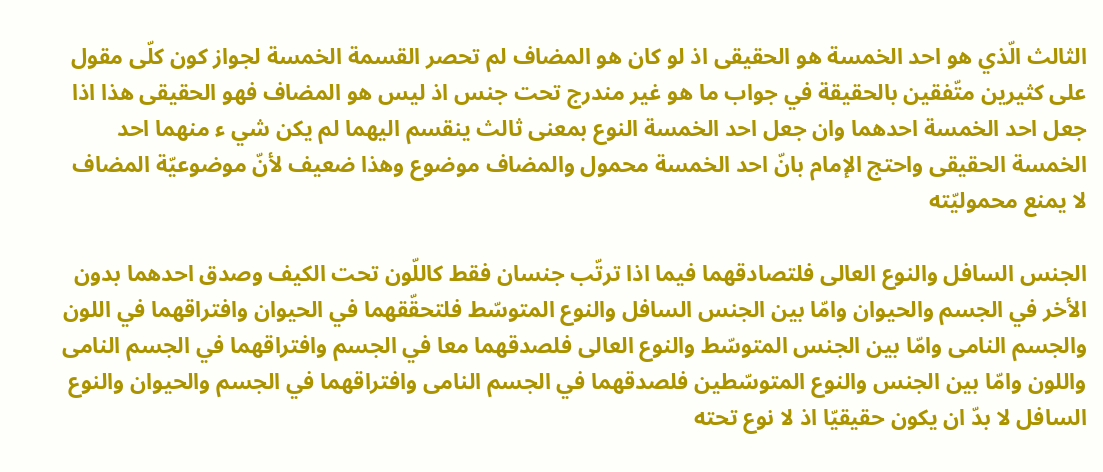الثالث الّذي هو احد الخمسة هو الحقيقى اذ لو كان هو المضاف لم تحصر القسمة الخمسة لجواز كون كلّى مقول على كثيرين متّفقين بالحقيقة في جواب ما هو غير مندرج تحت جنس اذ ليس هو المضاف فهو الحقيقى هذا اذا جعل احد الخمسة احدهما وان جعل احد الخمسة النوع بمعنى ثالث ينقسم اليهما لم يكن شي ء منهما احد الخمسة الحقيقى واحتج الإمام بانّ احد الخمسة محمول والمضاف موضوع وهذا ضعيف لأنّ موضوعيّة المضاف لا يمنع محموليّته

الجنس السافل والنوع العالى فلتصادقهما فيما اذا ترتّب جنسان فقط كاللّون تحت الكيف وصدق احدهما بدون الأخر في الجسم والحيوان وامّا بين الجنس السافل والنوع المتوسّط فلتحقّقهما في الحيوان وافتراقهما في اللون والجسم النامى وامّا بين الجنس المتوسّط والنوع العالى فلصدقهما معا في الجسم وافتراقهما في الجسم النامى واللون وامّا بين الجنس والنوع المتوسّطين فلصدقهما في الجسم النامى وافتراقهما في الجسم والحيوان والنوع السافل لا بدّ ان يكون حقيقيّا اذ لا نوع تحته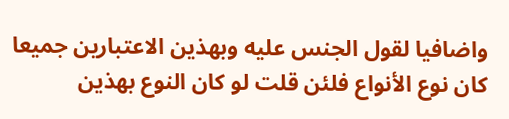واضافيا لقول الجنس عليه وبهذين الاعتبارين جميعا كان نوع الأنواع فلئن قلت لو كان النوع بهذين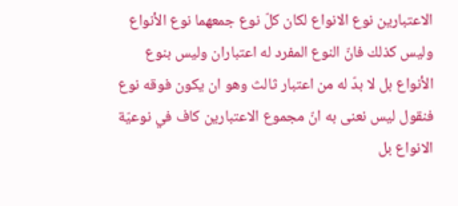الاعتبارين نوع الانواع لكان كلّ نوع جمعهما نوع الأنواع وليس كذلك فانّ النوع المفرد له اعتباران وليس بنوع الأنواع بل لا بدّ له من اعتبار ثالث وهو ان يكون فوقه نوع فنقول ليس نعنى به انّ مجموع الاعتبارين كاف في نوعيّة الانواع بل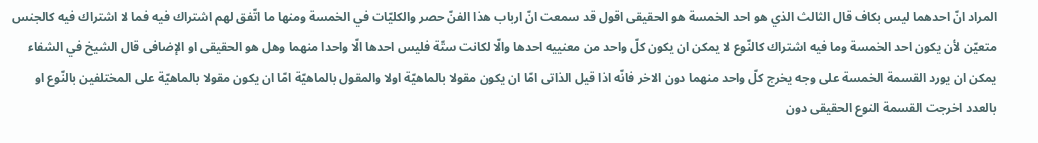المراد انّ احدهما ليس بكاف قال الثالث الذي هو احد الخمسة هو الحقيقى اقول قد سمعت انّ ارباب هذا الفنّ حصر والكليّات في الخمسة ومنها ما اتّفق لهم اشتراك فيه فما لا اشتراك فيه كالجنس متعيّن لأن يكون احد الخمسة وما فيه اشتراك كالنّوع لا يمكن ان يكون كلّ واحد من معنييه احدها والّا لكانت ستّة فليس احدها الّا واحدا منهما وهل هو الحقيقى او الإضافى قال الشيخ في الشفاء يمكن ان يورد القسمة الخمسة على وجه يخرج كلّ واحد منهما دون الاخر فانّه اذا قيل الذاتى امّا ان يكون مقولا بالماهيّة اولا والمقول بالماهيّة امّا ان يكون مقولا بالماهيّة على المختلفين بالنّوع او بالعدد اخرجت القسمة النوع الحقيقى دون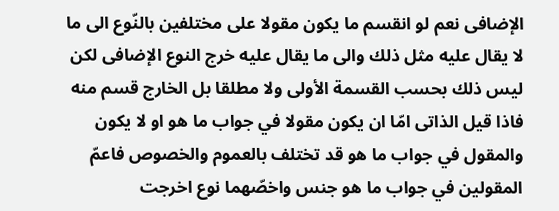الإضافى نعم لو انقسم ما يكون مقولا على مختلفين بالنّوع الى ما لا يقال عليه مثل ذلك والى ما يقال عليه خرج النوع الإضافى لكن ليس ذلك بحسب القسمة الأولى ولا مطلقا بل الخارج قسم منه فاذا قيل الذاتى امّا ان يكون مقولا في جواب ما هو او لا يكون والمقول في جواب ما هو قد تختلف بالعموم والخصوص فاعمّ المقولين في جواب ما هو جنس واخصّهما نوع اخرجت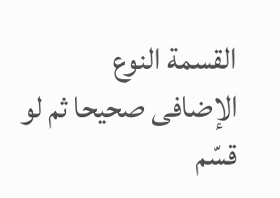القسمة النوع الإضافى صحيحا ثم لو قسّم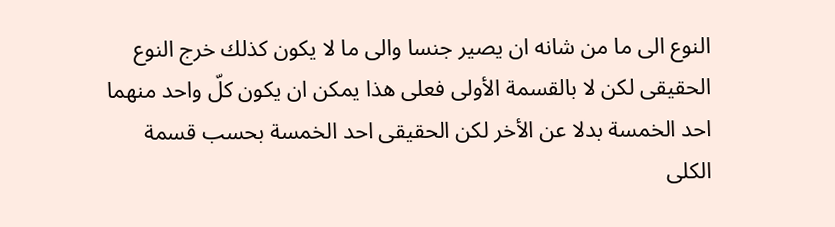النوع الى ما من شانه ان يصير جنسا والى ما لا يكون كذلك خرج النوع الحقيقى لكن لا بالقسمة الأولى فعلى هذا يمكن ان يكون كلّ واحد منهما احد الخمسة بدلا عن الأخر لكن الحقيقى احد الخمسة بحسب قسمة الكلى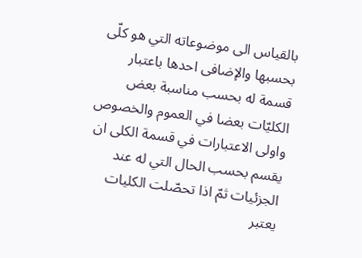بالقياس الى موضوعاته التي هو كلّى بحسبها والإضافى احدها باعتبار قسمة له بحسب مناسبة بعض الكليّات بعضا في العموم والخصوص واولى الاعتبارات في قسمة الكلى ان يقسم بحسب الحال التي له عند الجزئيات ثمّ اذا تحصّلت الكليات يعتبر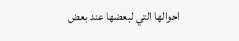احوالها التي لبعضها عند بعض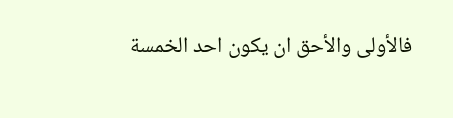فالأولى والأحق ان يكون احد الخمسة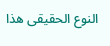النوع الحقيقى هذا